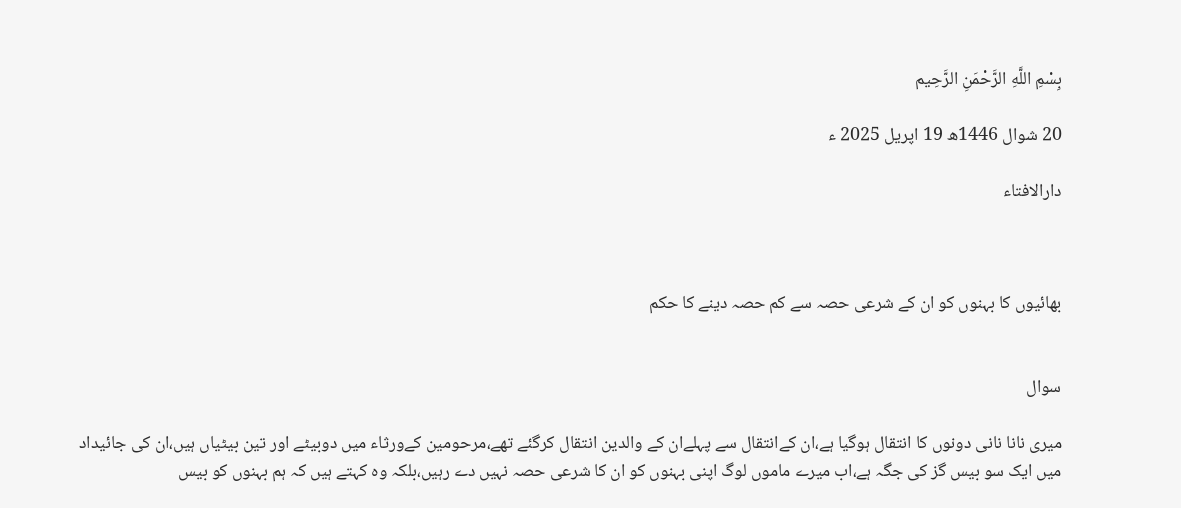بِسْمِ اللَّهِ الرَّحْمَنِ الرَّحِيم

20 شوال 1446ھ 19 اپریل 2025 ء

دارالافتاء



بھائیوں کا بہنوں کو ان کے شرعی حصہ سے کم حصہ دینے کا حکم


سوال

میری نانا نانی دونوں کا انتقال ہوگیا ہے،ان کےانتقال سے پہلےان کے والدین انتقال کرگئے تھے،مرحومین کےورثاء میں دوبیٹے اور تین بیٹیاں ہیں،ان کی جائیداد میں ایک سو بیس گز کی جگہ ہے،اب میرے ماموں لوگ اپنی بہنوں کو ان کا شرعی حصہ نہیں دے رہیں،بلکہ وہ کہتے ہیں کہ ہم بہنوں کو بیس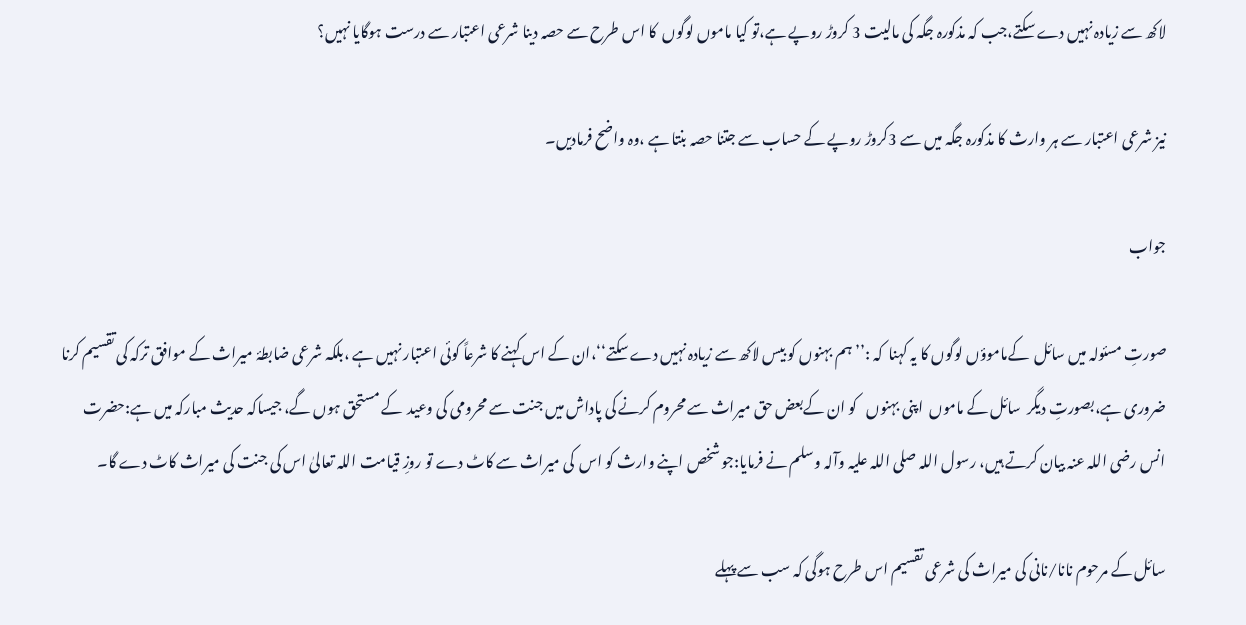لاکھ سے زیادہ نہیں دے سکتے،جب کہ مذکورہ جگہ کی مالیت 3 کروڑ روپے ہے،تو کیا ماموں لوگوں  کا اس طرح سے حصہ دینا شرعی اعتبار سے درست ہوگایا نہیں؟

نیز شرعی اعتبار سے ہر وارث کا مذکورہ جگہ میں سے 3کروڑ روپے کے حساب سے جتنا حصہ بنتا ہے ،وہ واضح فرمادیں۔

جواب

صورتِ مسئولہ میں سائل  کےماموؤں لوگوں کا یہ کہنا  کہ :’’ہم بہنوں کو بیس لاکھ سے زیادہ نہیں دے سکتے‘‘،ان کے اس کہنے کا شرعاً کوئی اعتبار نہیں ہے ،بلکہ شرعی ضابطۂ میراث کے موافق ترکہ کی تقسیم کرنا ضروری ہے،بصورتِ دیگر  سائل کے ماموں  اپنی بہنوں   کو ان کےبعض حق میراث سے محروم کرنے کی پاداش میں جنت سے محرومی کی وعید  کے مستحق ہوں گے، جیساکہ حدیث مبارکہ میں ہے:حضرت انس رضی اللہ عنہ بیان کرتے ہیں، رسول اللہ صلی ‌اللہ ‌علیہ ‌وآلہ ‌وسلم نے فرمایا:جو شخص اپنے وارث کو اس  کی میراث سے کاٹ دے تو روزِ قیامت اللہ تعالیٰ اس کی جنت کی میراث کاٹ دے گا۔

سائل کے مرحوم نانا/نانی کی میراث کی شرعی تقسیم اس طرح ہوگی کہ سب سے پہلے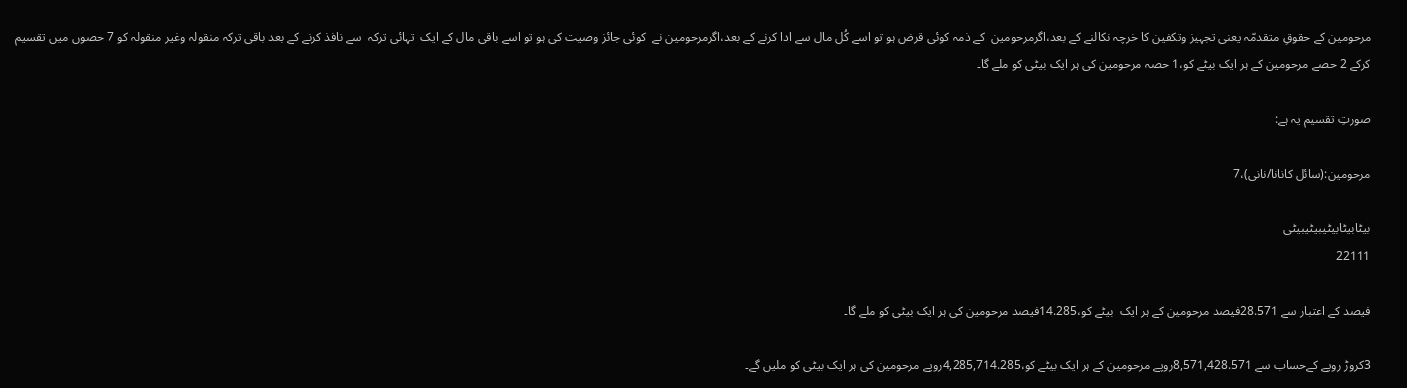مرحومین کے حقوقِ متقدمّہ یعنی تجہیز وتکفین کا خرچہ نکالنے کے بعد،اگرمرحومین  کے ذمہ کوئی قرض ہو تو اسے کُل مال سے ادا کرنے کے بعد،اگرمرحومین نے  کوئی جائز وصیت کی ہو تو اسے باقی مال کے ایک  تہائی ترکہ  سے نافذ کرنے کے بعد باقی ترکہ منقولہ وغیر منقولہ کو 7 حصوں میں تقسیم کرکے 2 حصے مرحومین کے ہر ایک بیٹے کو،1 حصہ مرحومین کی ہر ایک بیٹی کو ملے گا۔

صورتِ تقسیم یہ ہے:

مرحومین:(سائل کانانا/نانی)،7

بیٹابیٹابیٹیبیٹیبیٹی
22111

فیصد کے اعتبار سے 28.571فیصد مرحومین کے ہر ایک  بیٹے کو،14.285فیصد مرحومین کی ہر ایک بیٹی کو ملے گا۔

3کروڑ روپے کےحساب سے 8,571,428.571روپے مرحومین کے ہر ایک بیٹے کو،4,285,714.285روپے مرحومین کی ہر ایک بیٹی کو ملیں گے۔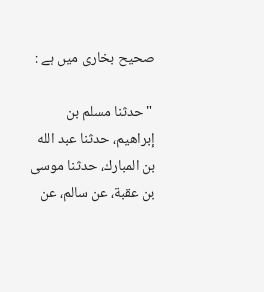صحیح بخاری میں ہے :

 "حدثنا مسلم بن إبراهيم، حدثنا عبد الله بن المبارك، حدثنا موسى بن عقبة، عن سالم، عن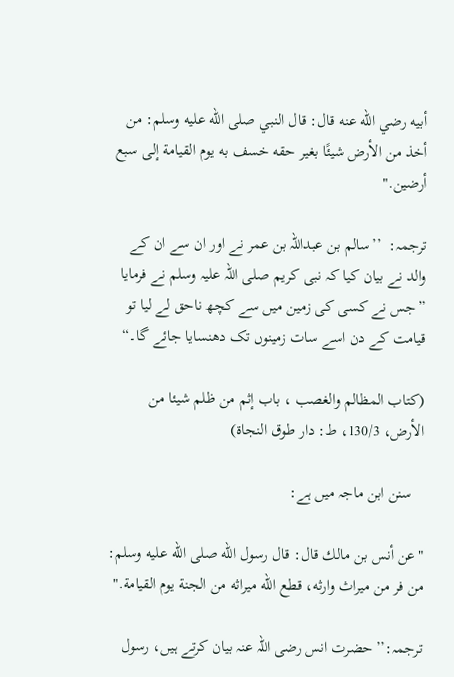أبيه رضي الله عنه قال: قال النبي صلى الله عليه وسلم: من أخذ من الأرض شيئًا بغير حقه خسف به يوم القيامة إلى سبع أرضين."

ترجمہ:  ’’سالم بن عبداللہ بن عمر نے اور ان سے ان کے والد نے بیان کیا کہ نبی کریم صلی اللہ علیہ وسلم نے فرمایا ”جس نے کسی کی زمین میں سے کچھ ناحق لے لیا تو قیامت کے دن اسے سات زمینوں تک دھنسایا جائے گا۔“

(كتاب المظالم والغصب ، باب إثم من ظلم شيئا من الأرض، 130/3، ط: دار طوق النجاة)

   سنن ابن ماجہ میں ہے:

"عن أنس بن مالك قال: قال رسول الله صلى الله عليه وسلم: من فر من ميراث وارثه، قطع الله ميراثه من الجنة يوم القيامة."

ترجمہ:’’حضرت انس رضی اللہ عنہ بیان کرتے ہیں، رسول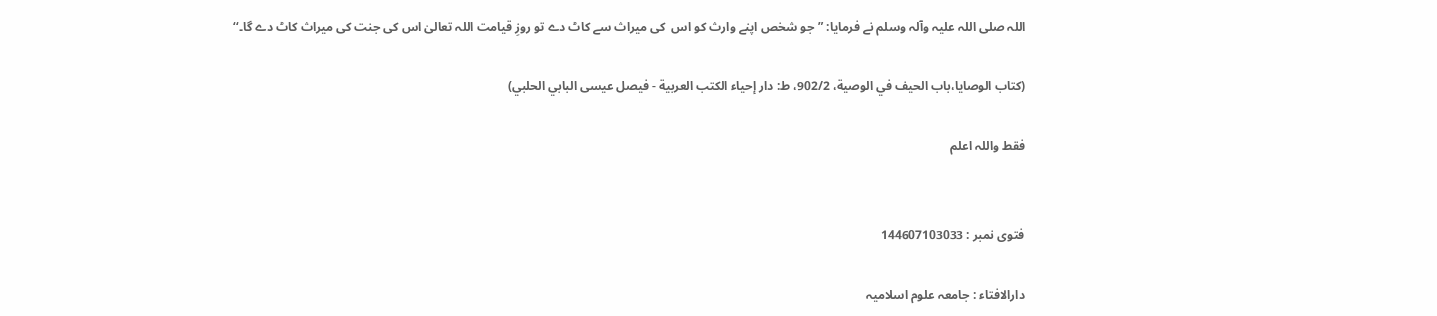اللہ صلی ‌اللہ ‌علیہ ‌وآلہ ‌وسلم نے فرمایا: ”جو شخص اپنے وارث کو اس  کی میراث سے کاٹ دے تو روزِ قیامت اللہ تعالیٰ اس کی جنت کی میراث کاٹ دے گا۔‘‘

(كتاب الوصايا،باب الحيف في الوصية، 902/2، ط: دار إحياء الكتب العربية - فيصل عيسى البابي الحلبي)

فقط واللہ اعلم


فتوی نمبر : 144607103033

دارالافتاء : جامعہ علوم اسلامیہ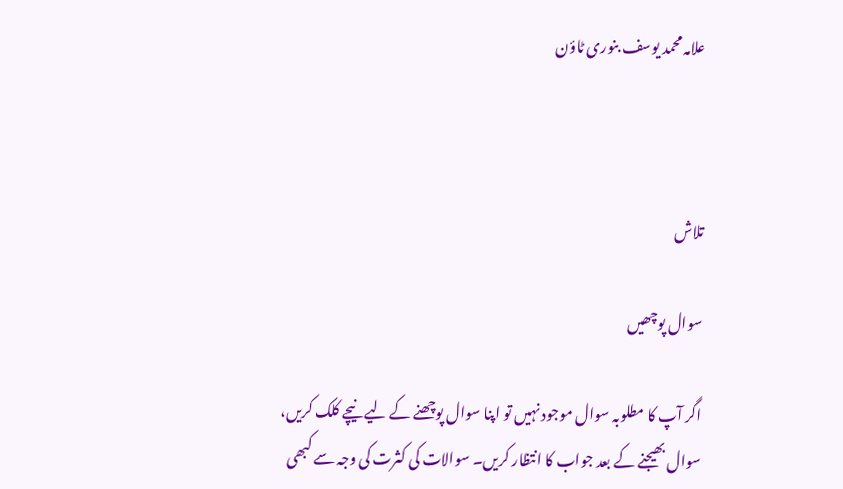علامہ محمد یوسف بنوری ٹاؤن



تلاش

سوال پوچھیں

اگر آپ کا مطلوبہ سوال موجود نہیں تو اپنا سوال پوچھنے کے لیے نیچے کلک کریں، سوال بھیجنے کے بعد جواب کا انتظار کریں۔ سوالات کی کثرت کی وجہ سے کبھی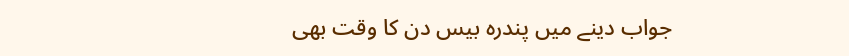جواب دینے میں پندرہ بیس دن کا وقت بھی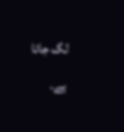لگ جاتا ہے۔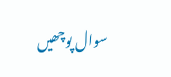سوال پوچھیں